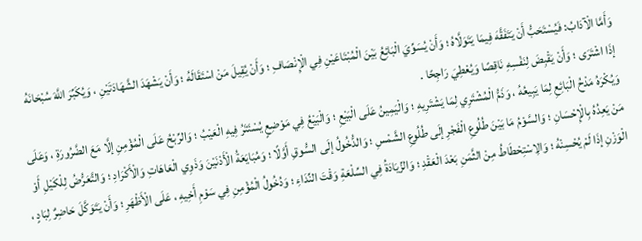وَأَمَّا الْآدَابُ: فَيُسْتَحَبُّ أَنْ يَتَفَقَّهَ فِيمَا يَتَوَلَّاهُ ؛ وَأَنْ يُسَوِّيَ الْبَائِعُ بَيْنَ الْمُبْتَاعَيْنِ فِي الْإِنْصَافِ ؛ وَأَنْ يُقِيلَ مَنْ اسْتَقَالَهُ ؛ وَأَنْ يَشْهَدَ الشَّهَادَتَيْنِ ، وَيُكَبِّرَ اللَّهَ سُبْحَانَهُ إذَا اشْتَرَى ؛ وَأَنْ يَقْبِضَ لِنَفْسِهِ نَاقِصًا وَيُعْطِيَ رَاجِحًا .
وَيُكْرَهُ مَدْحُ الْبَائِعِ لِمَا يَبِيعُهُ ، وَذَمُّ الْمُشْتَرِي لِمَا يَشْتَرِيهِ ؛ وَالْيَمِينُ عَلَى الْبَيْعِ ؛ وَالْبَيْعُ فِي مَوْضِعٍ يُسْتَتَرُ فِيهِ الْعَيْبُ ؛ وَالرِّبْحُ عَلَى الْمُؤْمِنِ إلَّا مَعَ الضَّرُورَةِ ، وَعَلَى مَنْ يَعِدُهُ بِالْإِحْسَانِ ؛ وَالسَّوْمُ مَا بَيْنَ طُلُوعِ الْفَجْرِ إلَى طُلُوعِ الشَّمْسِ ؛ وَالدُّخُولُ إلَى السُّوقِ أَوَّلًا ؛ وَمُبَايَعَةُ الْأَدْنَيْنَ وَذَوِي الْعَاهَاتِ وَالْأَكْرَادِ ؛ وَالتَّعَرُّضُ لِلْكَيْلِ أَوْ الْوَزْنِ إذَا لَمْ يُحْسِنْهُ ؛ وَالِاسْتِحْطَاطُ مِنْ الثَّمَنِ بَعْدَ الْعَقْدِ ؛ وَالزِّيَادَةُ فِي السِّلْعَةِ وَقْتَ النِّدَاءِ ؛ وَدُخُولُ الْمُؤْمِنِ فِي سَوْمِ أَخِيهِ ، عَلَى الْأَظْهَرِ ؛ وَأَنْ يَتَوَكَّلَ حَاضِرٌ لِبَادٍ ،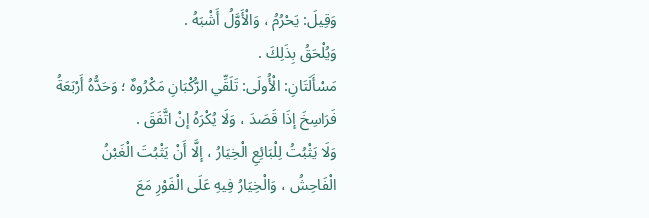وَقِيلَ: يَحْرُمُ ، وَالْأَوَّلُ أَشْبَهُ .
وَيُلْحَقُ بِذَلِكَ .
مَسْأَلَتَانِ: الْأُولَى: تَلَقِّي الرُّكْبَانِ مَكْرُوهٌ ؛ وَحَدُّهُ أَرْبَعَةُ فَرَاسِخَ إذَا قَصَدَ ، وَلَا يُكْرَهُ إنْ اتَّفَقَ .
وَلَا يَثْبُتُ لِلْبَائِعِ الْخِيَارُ ، إلَّا أَنْ يَثْبُتَ الْغَبْنُ الْفَاحِشُ ، وَالْخِيَارُ فِيهِ عَلَى الْفَوْرِ مَعَ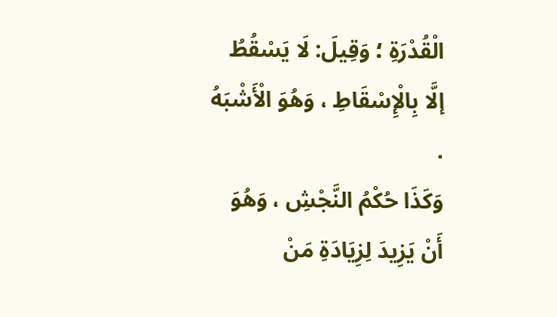الْقُدْرَةِ ؛ وَقِيلَ: لَا يَسْقُطُ إلَّا بِالْإِسْقَاطِ ، وَهُوَ الْأَشْبَهُ .
وَكَذَا حُكْمُ النَّجْشِ ، وَهُوَ أَنْ يَزِيدَ لِزِيَادَةِ مَنْ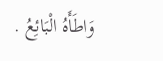وَاطَأَهُ الْبَائِعُ .